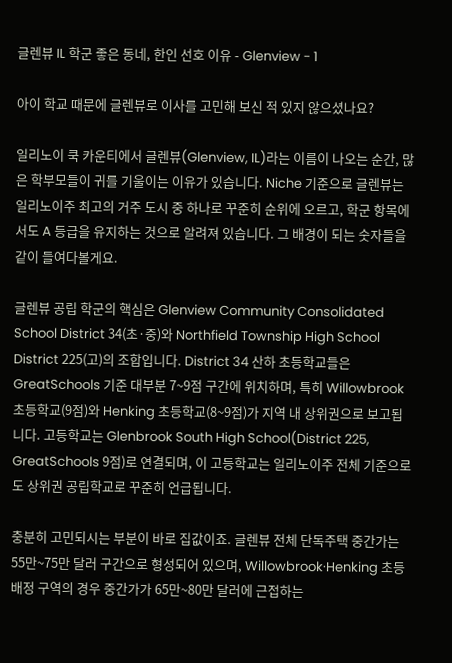글렌뷰 IL 학군 좋은 동네, 한인 선호 이유 - Glenview - 1

아이 학교 때문에 글렌뷰로 이사를 고민해 보신 적 있지 않으셨나요?

일리노이 쿡 카운티에서 글렌뷰(Glenview, IL)라는 이름이 나오는 순간, 많은 학부모들이 귀를 기울이는 이유가 있습니다. Niche 기준으로 글렌뷰는 일리노이주 최고의 거주 도시 중 하나로 꾸준히 순위에 오르고, 학군 항목에서도 A 등급을 유지하는 것으로 알려져 있습니다. 그 배경이 되는 숫자들을 같이 들여다볼게요.

글렌뷰 공립 학군의 핵심은 Glenview Community Consolidated School District 34(초·중)와 Northfield Township High School District 225(고)의 조합입니다. District 34 산하 초등학교들은 GreatSchools 기준 대부분 7~9점 구간에 위치하며, 특히 Willowbrook 초등학교(9점)와 Henking 초등학교(8~9점)가 지역 내 상위권으로 보고됩니다. 고등학교는 Glenbrook South High School(District 225, GreatSchools 9점)로 연결되며, 이 고등학교는 일리노이주 전체 기준으로도 상위권 공립학교로 꾸준히 언급됩니다.

충분히 고민되시는 부분이 바로 집값이죠. 글렌뷰 전체 단독주택 중간가는 55만~75만 달러 구간으로 형성되어 있으며, Willowbrook·Henking 초등 배정 구역의 경우 중간가가 65만~80만 달러에 근접하는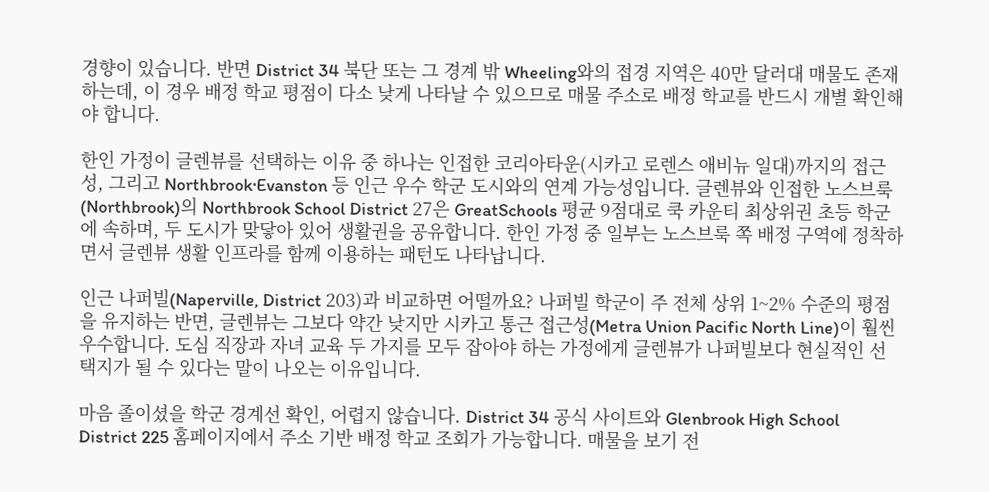경향이 있습니다. 반면 District 34 북단 또는 그 경계 밖 Wheeling와의 접경 지역은 40만 달러대 매물도 존재하는데, 이 경우 배정 학교 평점이 다소 낮게 나타날 수 있으므로 매물 주소로 배정 학교를 반드시 개별 확인해야 합니다.

한인 가정이 글렌뷰를 선택하는 이유 중 하나는 인접한 코리아타운(시카고 로렌스 애비뉴 일대)까지의 접근성, 그리고 Northbrook·Evanston 등 인근 우수 학군 도시와의 연계 가능성입니다. 글렌뷰와 인접한 노스브룩(Northbrook)의 Northbrook School District 27은 GreatSchools 평균 9점대로 쿡 카운티 최상위권 초등 학군에 속하며, 두 도시가 맞닿아 있어 생활권을 공유합니다. 한인 가정 중 일부는 노스브룩 쪽 배정 구역에 정착하면서 글렌뷰 생활 인프라를 함께 이용하는 패턴도 나타납니다.

인근 나퍼빌(Naperville, District 203)과 비교하면 어떨까요? 나퍼빌 학군이 주 전체 상위 1~2% 수준의 평점을 유지하는 반면, 글렌뷰는 그보다 약간 낮지만 시카고 통근 접근성(Metra Union Pacific North Line)이 훨씬 우수합니다. 도심 직장과 자녀 교육 두 가지를 모두 잡아야 하는 가정에게 글렌뷰가 나퍼빌보다 현실적인 선택지가 될 수 있다는 말이 나오는 이유입니다.

마음 졸이셨을 학군 경계선 확인, 어렵지 않습니다. District 34 공식 사이트와 Glenbrook High School District 225 홈페이지에서 주소 기반 배정 학교 조회가 가능합니다. 매물을 보기 전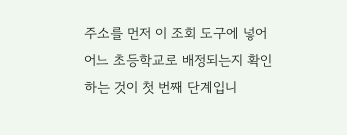주소를 먼저 이 조회 도구에 넣어 어느 초등학교로 배정되는지 확인하는 것이 첫 번째 단계입니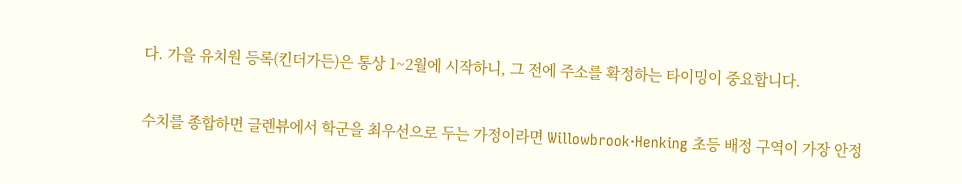다. 가을 유치원 등록(킨더가든)은 통상 1~2월에 시작하니, 그 전에 주소를 확정하는 타이밍이 중요합니다.

수치를 종합하면 글렌뷰에서 학군을 최우선으로 두는 가정이라면 Willowbrook·Henking 초등 배정 구역이 가장 안정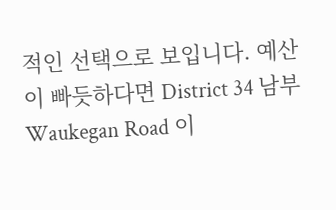적인 선택으로 보입니다. 예산이 빠듯하다면 District 34 남부 Waukegan Road 이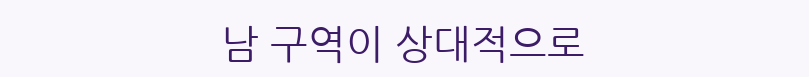남 구역이 상대적으로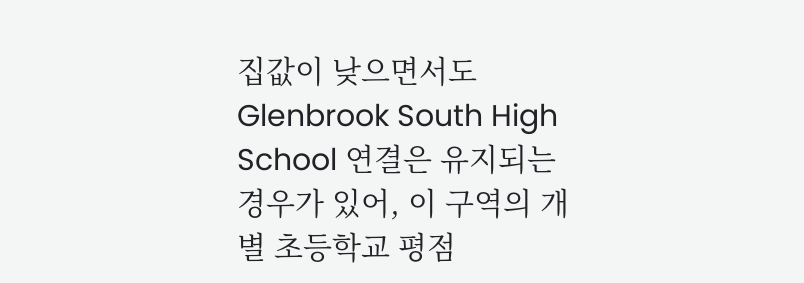집값이 낮으면서도 Glenbrook South High School 연결은 유지되는 경우가 있어, 이 구역의 개별 초등학교 평점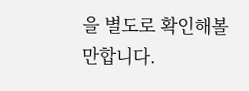을 별도로 확인해볼 만합니다.